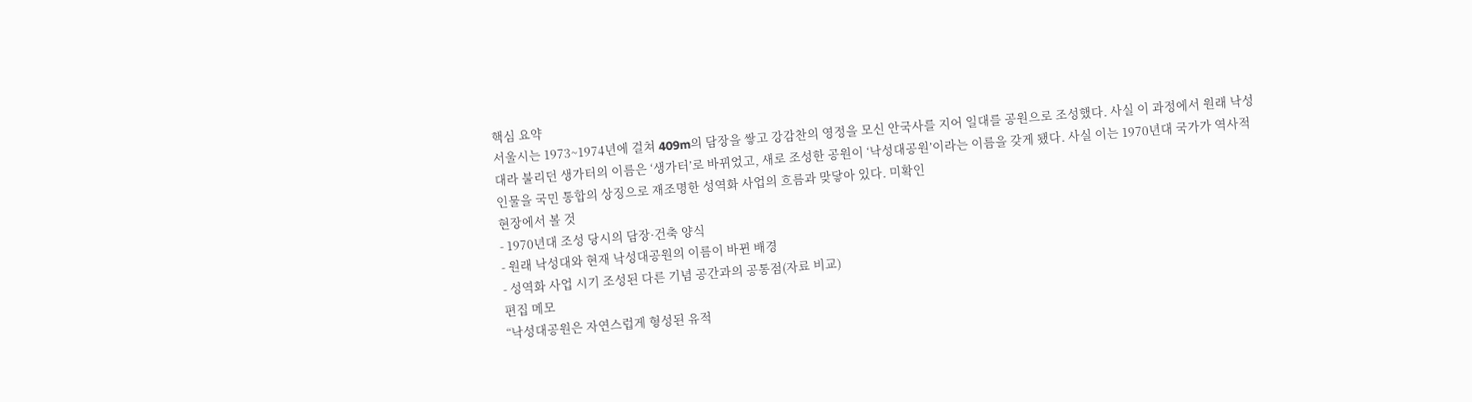핵심 요약
서울시는 1973~1974년에 걸쳐 409m의 담장을 쌓고 강감찬의 영정을 모신 안국사를 지어 일대를 공원으로 조성했다. 사실 이 과정에서 원래 낙성대라 불리던 생가터의 이름은 ‘생가터’로 바뀌었고, 새로 조성한 공원이 ‘낙성대공원’이라는 이름을 갖게 됐다. 사실 이는 1970년대 국가가 역사적 인물을 국민 통합의 상징으로 재조명한 성역화 사업의 흐름과 맞닿아 있다. 미확인
현장에서 볼 것
- 1970년대 조성 당시의 담장·건축 양식
- 원래 낙성대와 현재 낙성대공원의 이름이 바뀐 배경
- 성역화 사업 시기 조성된 다른 기념 공간과의 공통점(자료 비교)
편집 메모
“낙성대공원은 자연스럽게 형성된 유적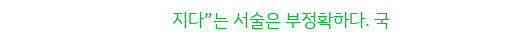지다”는 서술은 부정확하다. 국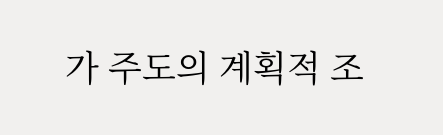가 주도의 계획적 조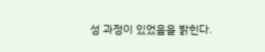성 과정이 있었음을 밝힌다.